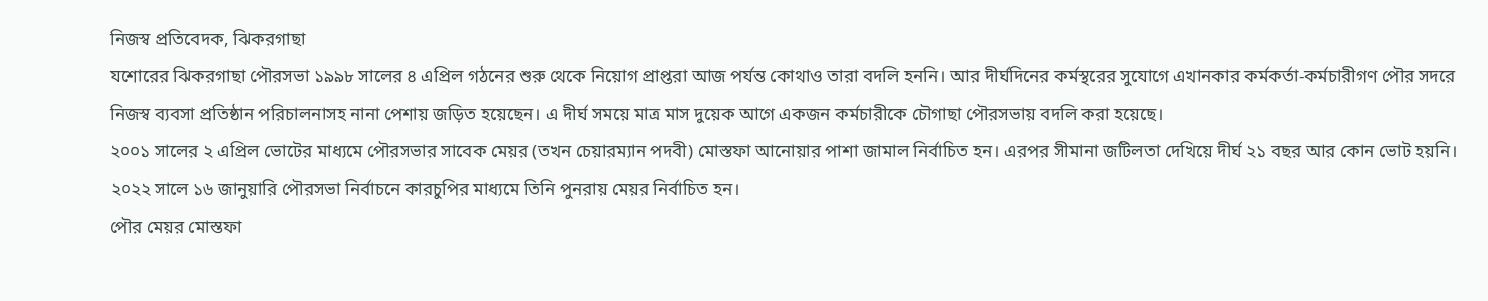নিজস্ব প্রতিবেদক, ঝিকরগাছা
যশোরের ঝিকরগাছা পৌরসভা ১৯৯৮ সালের ৪ এপ্রিল গঠনের শুরু থেকে নিয়োগ প্রাপ্তরা আজ পর্যন্ত কোথাও তারা বদলি হননি। আর দীর্ঘদিনের কর্মস্থরের সুযোগে এখানকার কর্মকর্তা-কর্মচারীগণ পৌর সদরে নিজস্ব ব্যবসা প্রতিষ্ঠান পরিচালনাসহ নানা পেশায় জড়িত হয়েছেন। এ দীর্ঘ সময়ে মাত্র মাস দুয়েক আগে একজন কর্মচারীকে চৌগাছা পৌরসভায় বদলি করা হয়েছে।
২০০১ সালের ২ এপ্রিল ভোটের মাধ্যমে পৌরসভার সাবেক মেয়র (তখন চেয়ারম্যান পদবী) মোস্তফা আনোয়ার পাশা জামাল নির্বাচিত হন। এরপর সীমানা জটিলতা দেখিয়ে দীর্ঘ ২১ বছর আর কোন ভোট হয়নি। ২০২২ সালে ১৬ জানুয়ারি পৌরসভা নির্বাচনে কারচুপির মাধ্যমে তিনি পুনরায় মেয়র নির্বাচিত হন।
পৌর মেয়র মোস্তফা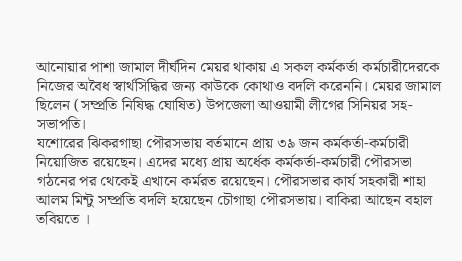আনোয়ার পাশা জামাল দীর্ঘদিন মেয়র থাকায় এ সকল কর্মকর্তা কর্মচারীদেরকে নিজের অবৈধ স্বার্থসিদ্ধির জন্য কাউকে কোথাও বদলি করেননি। মেয়র জামাল ছিলেন (সম্প্রতি নিষিদ্ধ ঘোষিত) উপজেলা আওয়ামী লীগের সিনিয়র সহ-সভাপতি।
যশোরের ঝিকরগাছা পৌরসভায় বর্তমানে প্রায় ৩৯ জন কর্মকর্তা-কর্মচারী নিয়োজিত রয়েছেন। এদের মধ্যে প্রায় অর্ধেক কর্মকর্তা-কর্মচারী পৌরসভা গঠনের পর থেকেই এখানে কর্মরত রয়েছেন। পৌরসভার কার্য সহকারী শাহা আলম মিন্টু সম্প্রতি বদলি হয়েছেন চৌগাছা পৌরসভায়। বাকিরা আছেন বহাল তবিয়তে ।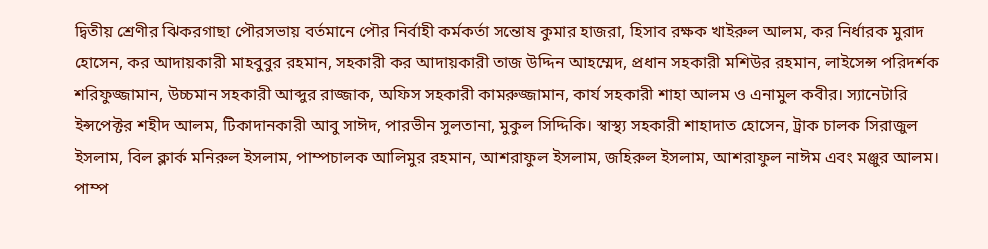দ্বিতীয় শ্রেণীর ঝিকরগাছা পৌরসভায় বর্তমানে পৌর নির্বাহী কর্মকর্তা সন্তোষ কুমার হাজরা, হিসাব রক্ষক খাইরুল আলম, কর নির্ধারক মুরাদ হোসেন, কর আদায়কারী মাহবুবুর রহমান, সহকারী কর আদায়কারী তাজ উদ্দিন আহম্মেদ, প্রধান সহকারী মশিউর রহমান, লাইসেন্স পরিদর্শক শরিফুজ্জামান, উচ্চমান সহকারী আব্দুর রাজ্জাক, অফিস সহকারী কামরুজ্জামান, কার্য সহকারী শাহা আলম ও এনামুল কবীর। স্যানেটারি ইন্সপেক্টর শহীদ আলম, টিকাদানকারী আবু সাঈদ, পারভীন সুলতানা, মুকুল সিদ্দিকি। স্বাস্থ্য সহকারী শাহাদাত হোসেন, ট্রাক চালক সিরাজুল ইসলাম, বিল ক্লার্ক মনিরুল ইসলাম, পাম্পচালক আলিমুর রহমান, আশরাফুল ইসলাম, জহিরুল ইসলাম, আশরাফুল নাঈম এবং মঞ্জুর আলম।
পাম্প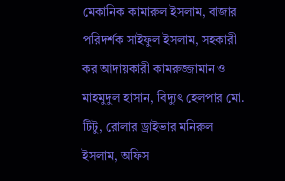মেকানিক কামারুল ইসলাম, বাজার পরিদর্শক সাইফুল ইসলাম, সহকারী কর আদায়কারী কামরুজ্জামান ও মাহমুদুল হাসান, বিদ্যুৎ হেলপার মো. টিটু, রোলার ড্রাইভার মনিরুল ইসলাম, অফিস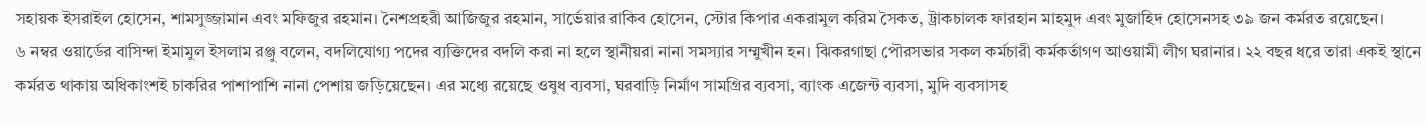সহায়ক ইসরাইল হোসেন, শামসুজ্জামান এবং মফিজুর রহমান। নৈশপ্রহরী আজিজুর রহমান, সার্ভেয়ার রাকিব হোসেন, স্টোর কিপার একরামুল করিম সৈকত, ট্রাকচালক ফারহান মাহমুদ এবং মুজাহিদ হোসেনসহ ৩৯ জন কর্মরত রয়েছেন।
৬ নম্বর ওয়ার্ডের বাসিন্দা ইমামুল ইসলাম রঞ্জু বলেন, বদলিযোগ্য পদের ব্যক্তিদের বদলি করা না হলে স্থানীয়রা নানা সমস্যার সম্মুখীন হন। ঝিকরগাছা পৌরসভার সকল কর্মচারী কর্মকর্তাগণ আওয়ামী লীগ ঘরানার। ২২ বছর ধরে তারা একই স্থানে কর্মরত থাকায় অধিকাংশই চাকরির পাশাপাশি নানা পেশায় জড়িয়েছেন। এর মধ্যে রয়েছে ওষুধ ব্যবসা, ঘরবাড়ি নির্মাণ সামগ্রির ব্যবসা, ব্যাংক এজেন্ট ব্যবসা, মুদি ব্যবসাসহ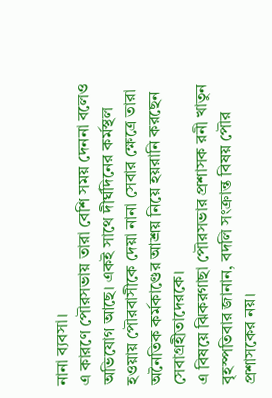নানা ব্যবসা।
এ কারণে পৌরসভায় তারা বেশি সময় দেননা বলেও অভিযোগ আছে। একই সাথে দীর্ঘদিনের কর্মস্থল হওয়ায় পৌরবাসীকে দেয়া নানা সেবার ক্ষেত্রে তারা অনৈতিক কর্মকাণ্ডের আশ্রয় নিয়ে হয়রানি করছেন সেবাগ্রহীতাদেরকে।
এ বিষয়ে ঝিকরগাছা পৌরসভার প্রশাসক রনী খাতুন বৃহস্পতিবার জানান, বদলি সংক্রান্ত বিষয় পৌর প্রশাসকের নয়।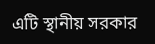এটি স্থানীয় সরকার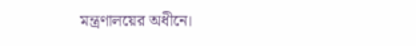মন্ত্রণালয়ের অধীনে।